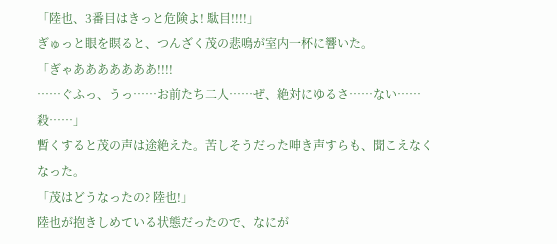「陸也、3番目はきっと危険よ! 駄目!!!!」
ぎゅっと眼を瞑ると、つんざく茂の悲鳴が室内一杯に響いた。
「ぎゃあああああああ!!!!
……ぐふっ、うっ……お前たち二人……ぜ、絶対にゆるさ……ない……殺……」
暫くすると茂の声は途絶えた。苦しそうだった呻き声すらも、聞こえなくなった。
「茂はどうなったの? 陸也!」
陸也が抱きしめている状態だったので、なにが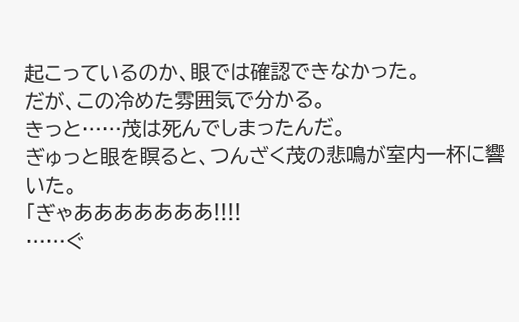起こっているのか、眼では確認できなかった。
だが、この冷めた雰囲気で分かる。
きっと……茂は死んでしまったんだ。
ぎゅっと眼を瞑ると、つんざく茂の悲鳴が室内一杯に響いた。
「ぎゃあああああああ!!!!
……ぐ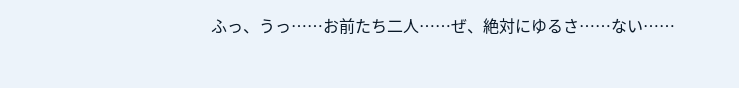ふっ、うっ……お前たち二人……ぜ、絶対にゆるさ……ない……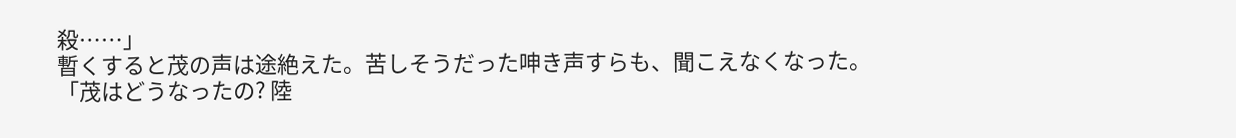殺……」
暫くすると茂の声は途絶えた。苦しそうだった呻き声すらも、聞こえなくなった。
「茂はどうなったの? 陸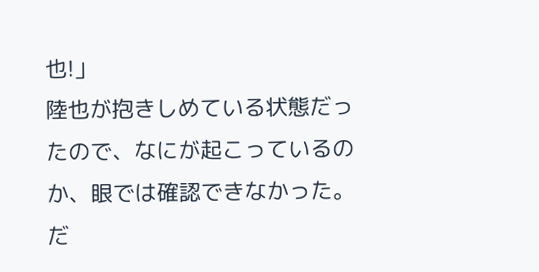也!」
陸也が抱きしめている状態だったので、なにが起こっているのか、眼では確認できなかった。
だ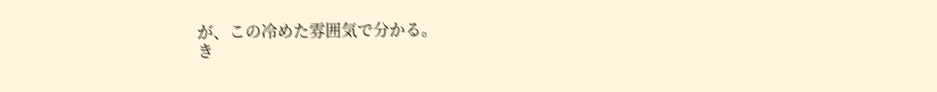が、この冷めた雰囲気で分かる。
き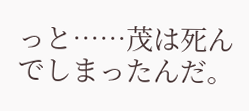っと……茂は死んでしまったんだ。